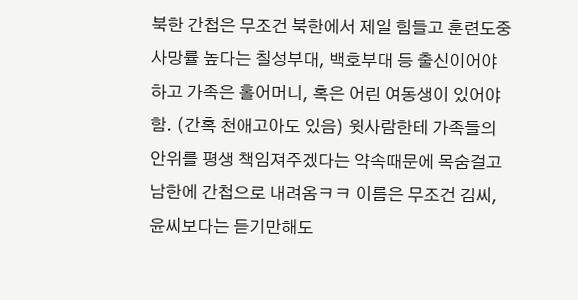북한 간첩은 무조건 북한에서 제일 힘들고 훈련도중 사망률 높다는 칠성부대, 백호부대 등 출신이어야 하고 가족은 홀어머니, 혹은 어린 여동생이 있어야 함. (간혹 천애고아도 있음) 윗사람한테 가족들의 안위를 평생 책임져주겠다는 약속때문에 목숨걸고 남한에 간첩으로 내려옴ㅋㅋ 이름은 무조건 김씨, 윤씨보다는 듣기만해도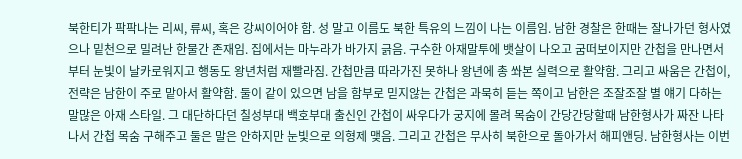북한티가 팍팍나는 리씨, 류씨, 혹은 강씨이어야 함. 성 말고 이름도 북한 특유의 느낌이 나는 이름임. 남한 경찰은 한때는 잘나가던 형사였으나 밑천으로 밀려난 한물간 존재임. 집에서는 마누라가 바가지 긁음. 구수한 아재말투에 뱃살이 나오고 굼떠보이지만 간첩을 만나면서부터 눈빛이 날카로워지고 행동도 왕년처럼 재빨라짐. 간첩만큼 따라가진 못하나 왕년에 총 쏴본 실력으로 활약함. 그리고 싸움은 간첩이, 전략은 남한이 주로 맡아서 활약함. 둘이 같이 있으면 남을 함부로 믿지않는 간첩은 과묵히 듣는 쪽이고 남한은 조잘조잘 별 얘기 다하는 말많은 아재 스타일. 그 대단하다던 칠성부대 백호부대 출신인 간첩이 싸우다가 궁지에 몰려 목숨이 간당간당할때 남한형사가 짜잔 나타나서 간첩 목숨 구해주고 둘은 말은 안하지만 눈빛으로 의형제 맺음. 그리고 간첩은 무사히 북한으로 돌아가서 해피앤딩. 남한형사는 이번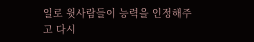일로 윗사람들이 능력을 인정해주고 다시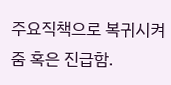주요직책으로 복귀시켜줌 혹은 진급함.